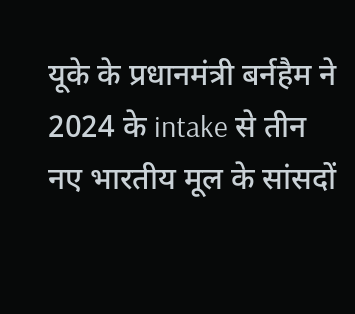यूके के प्रधानमंत्री बर्नहैम ने 2024 के intake से तीन नए भारतीय मूल के सांसदों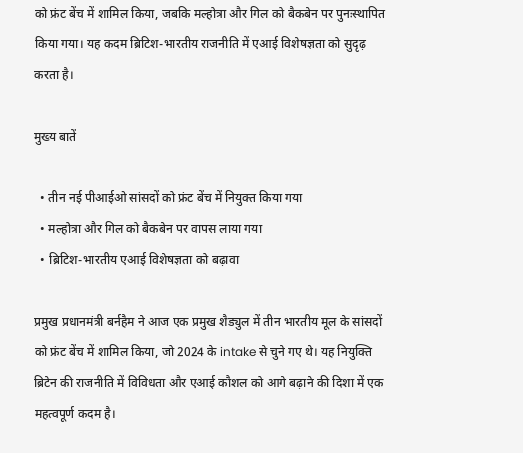को फ्रंट बेंच में शामिल किया, जबकि मल्होत्रा और गिल को बैकबेन पर पुनःस्थापित किया गया। यह कदम ब्रिटिश-भारतीय राजनीति में एआई विशेषज्ञता को सुदृढ़ करता है।

मुख्य बातें

  • तीन नई पीआईओ सांसदों को फ्रंट बेंच में नियुक्त किया गया
  • मल्होत्रा और गिल को बैकबेन पर वापस लाया गया
  • ब्रिटिश-भारतीय एआई विशेषज्ञता को बढ़ावा

प्रमुख प्रधानमंत्री बर्नहैम ने आज एक प्रमुख शैड्युल में तीन भारतीय मूल के सांसदों को फ्रंट बेंच में शामिल किया, जो 2024 के intake से चुने गए थे। यह नियुक्ति ब्रिटेन की राजनीति में विविधता और एआई कौशल को आगे बढ़ाने की दिशा में एक महत्वपूर्ण कदम है।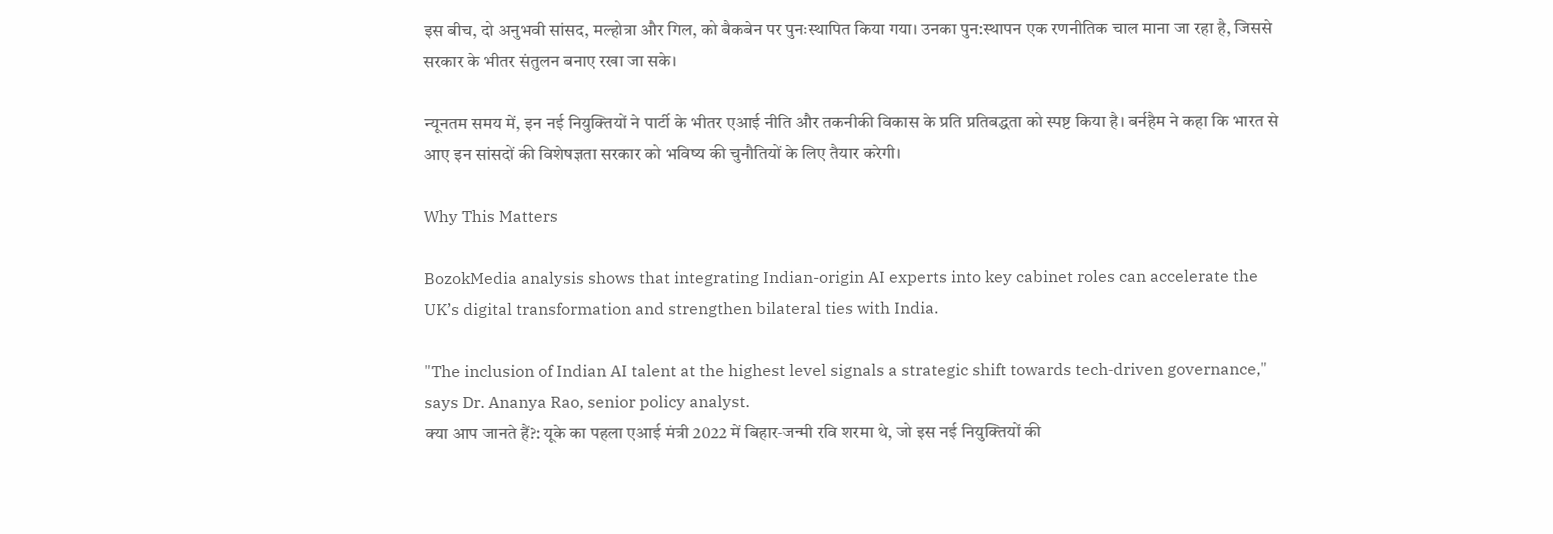इस बीच, दो अनुभवी सांसद, मल्होत्रा और गिल, को बैकबेन पर पुनःस्थापित किया गया। उनका पुन:स्थापन एक रणनीतिक चाल माना जा रहा है, जिससे सरकार के भीतर संतुलन बनाए रखा जा सके।

न्यूनतम समय में, इन नई नियुक्तियों ने पार्टी के भीतर एआई नीति और तकनीकी विकास के प्रति प्रतिबद्धता को स्पष्ट किया है। बर्नहैम ने कहा कि भारत से आए इन सांसदों की विशेषज्ञता सरकार को भविष्य की चुनौतियों के लिए तैयार करेगी।

Why This Matters

BozokMedia analysis shows that integrating Indian-origin AI experts into key cabinet roles can accelerate the UK’s digital transformation and strengthen bilateral ties with India.

"The inclusion of Indian AI talent at the highest level signals a strategic shift towards tech‑driven governance," says Dr. Ananya Rao, senior policy analyst.
क्या आप जानते हैं?: यूके का पहला एआई मंत्री 2022 में बिहार‑जन्मी रवि शरमा थे, जो इस नई नियुक्तियों की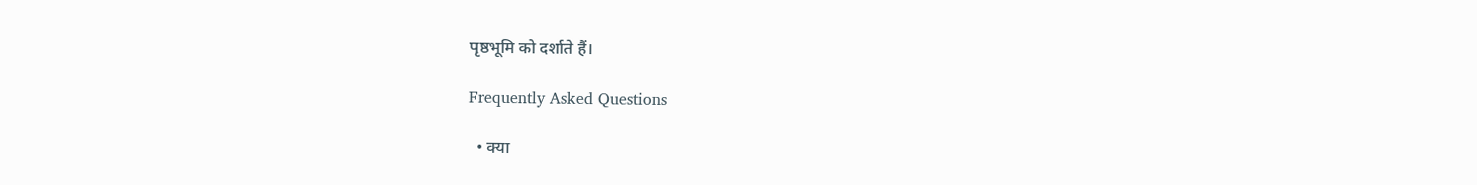पृष्ठभूमि को दर्शाते हैं।

Frequently Asked Questions

  • क्या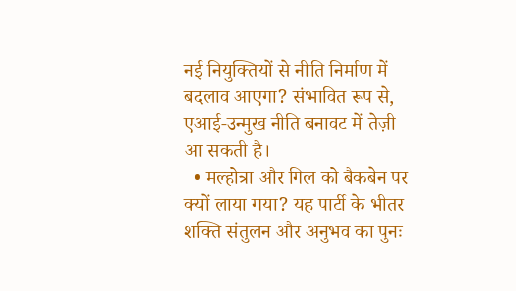नई नियुक्तियों से नीति निर्माण में बदलाव आएगा? संभावित रूप से, एआई‑उन्मुख नीति बनावट में तेज़ी आ सकती है।
  • मल्होत्रा और गिल को बैकबेन पर क्यों लाया गया? यह पार्टी के भीतर शक्ति संतुलन और अनुभव का पुनः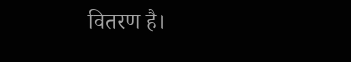वितरण है।